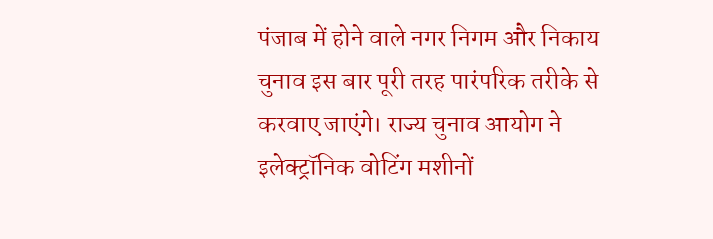पंजाब में होने वाले नगर निगम और निकाय चुनाव इस बार पूरी तरह पारंपरिक तरीके से करवाए जाएंगे। राज्य चुनाव आयोग ने इलेक्ट्रॉनिक वोटिंग मशीनों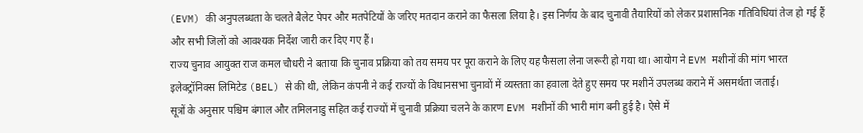(EVM) की अनुपलब्धता के चलते बैलेट पेपर और मतपेटियों के जरिए मतदान कराने का फैसला लिया है। इस निर्णय के बाद चुनावी तैयारियों को लेकर प्रशासनिक गतिविधियां तेज हो गई हैं और सभी जिलों को आवश्यक निर्देश जारी कर दिए गए हैं।
राज्य चुनाव आयुक्त राज कमल चौधरी ने बताया कि चुनाव प्रक्रिया को तय समय पर पूरा कराने के लिए यह फैसला लेना जरूरी हो गया था। आयोग ने EVM मशीनों की मांग भारत इलेक्ट्रॉनिक्स लिमिटेड (BEL) से की थी, लेकिन कंपनी ने कई राज्यों के विधानसभा चुनावों में व्यस्तता का हवाला देते हुए समय पर मशीनें उपलब्ध कराने में असमर्थता जताई।
सूत्रों के अनुसार पश्चिम बंगाल और तमिलनाडु सहित कई राज्यों में चुनावी प्रक्रिया चलने के कारण EVM मशीनों की भारी मांग बनी हुई है। ऐसे में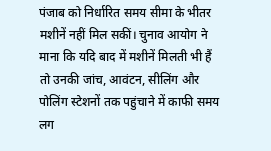पंजाब को निर्धारित समय सीमा के भीतर मशीनें नहीं मिल सकीं। चुनाव आयोग ने माना कि यदि बाद में मशीनें मिलती भी हैं तो उनकी जांच, आवंटन, सीलिंग और पोलिंग स्टेशनों तक पहुंचाने में काफी समय लग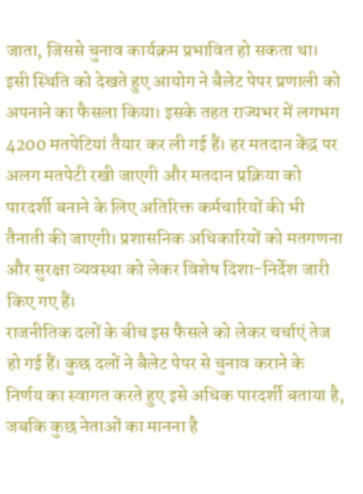जाता, जिससे चुनाव कार्यक्रम प्रभावित हो सकता था।
इसी स्थिति को देखते हुए आयोग ने बैलेट पेपर प्रणाली को अपनाने का फैसला किया। इसके तहत राज्यभर में लगभग 4200 मतपेटियां तैयार कर ली गई हैं। हर मतदान केंद्र पर अलग मतपेटी रखी जाएगी और मतदान प्रक्रिया को पारदर्शी बनाने के लिए अतिरिक्त कर्मचारियों की भी तैनाती की जाएगी। प्रशासनिक अधिकारियों को मतगणना और सुरक्षा व्यवस्था को लेकर विशेष दिशा-निर्देश जारी किए गए हैं।
राजनीतिक दलों के बीच इस फैसले को लेकर चर्चाएं तेज हो गई हैं। कुछ दलों ने बैलेट पेपर से चुनाव कराने के निर्णय का स्वागत करते हुए इसे अधिक पारदर्शी बताया है, जबकि कुछ नेताओं का मानना है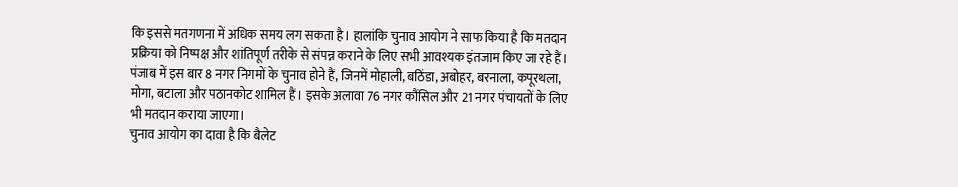कि इससे मतगणना में अधिक समय लग सकता है। हालांकि चुनाव आयोग ने साफ किया है कि मतदान प्रक्रिया को निष्पक्ष और शांतिपूर्ण तरीके से संपन्न कराने के लिए सभी आवश्यक इंतजाम किए जा रहे हैं।
पंजाब में इस बार 8 नगर निगमों के चुनाव होने हैं, जिनमें मोहाली, बठिंडा, अबोहर, बरनाला, कपूरथला, मोगा, बटाला और पठानकोट शामिल हैं। इसके अलावा 76 नगर कौंसिल और 21 नगर पंचायतों के लिए भी मतदान कराया जाएगा।
चुनाव आयोग का दावा है कि बैलेट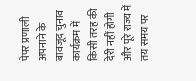पेपर प्रणाली अपनाने के बावजूद चुनाव कार्यक्रम में किसी तरह की देरी नहीं होगी और पूरे राज्य में तय समय पर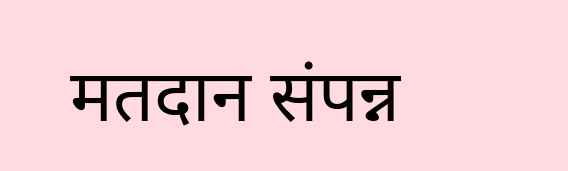मतदान संपन्न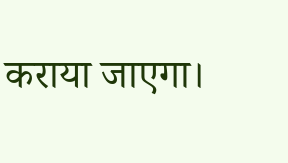कराया जाएगा।